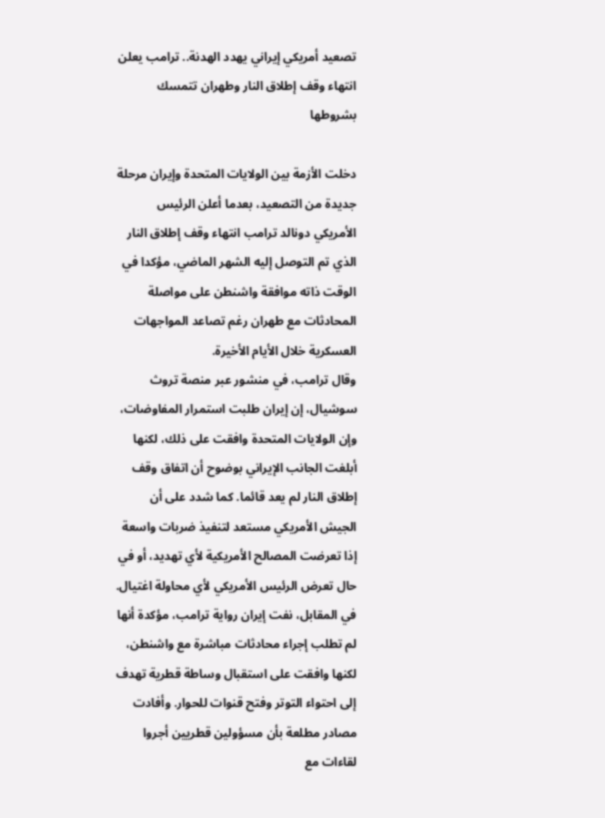تصعيد أمريكي إيراني يهدد الهدنة.. ترامب يعلن انتهاء وقف إطلاق النار وطهران تتمسك بشروطها

دخلت الأزمة بين الولايات المتحدة وإيران مرحلة جديدة من التصعيد، بعدما أعلن الرئيس الأمريكي دونالد ترامب انتهاء وقف إطلاق النار الذي تم التوصل إليه الشهر الماضي، مؤكدا في الوقت ذاته موافقة واشنطن على مواصلة المحادثات مع طهران رغم تصاعد المواجهات العسكرية خلال الأيام الأخيرة.
وقال ترامب، في منشور عبر منصة تروث سوشيال، إن إيران طلبت استمرار المفاوضات، وإن الولايات المتحدة وافقت على ذلك، لكنها أبلغت الجانب الإيراني بوضوح أن اتفاق وقف إطلاق النار لم يعد قائما. كما شدد على أن الجيش الأمريكي مستعد لتنفيذ ضربات واسعة إذا تعرضت المصالح الأمريكية لأي تهديد، أو في حال تعرض الرئيس الأمريكي لأي محاولة اغتيال.
في المقابل، نفت إيران رواية ترامب، مؤكدة أنها لم تطلب إجراء محادثات مباشرة مع واشنطن، لكنها وافقت على استقبال وساطة قطرية تهدف إلى احتواء التوتر وفتح قنوات للحوار. وأفادت مصادر مطلعة بأن مسؤولين قطريين أجروا لقاءات مع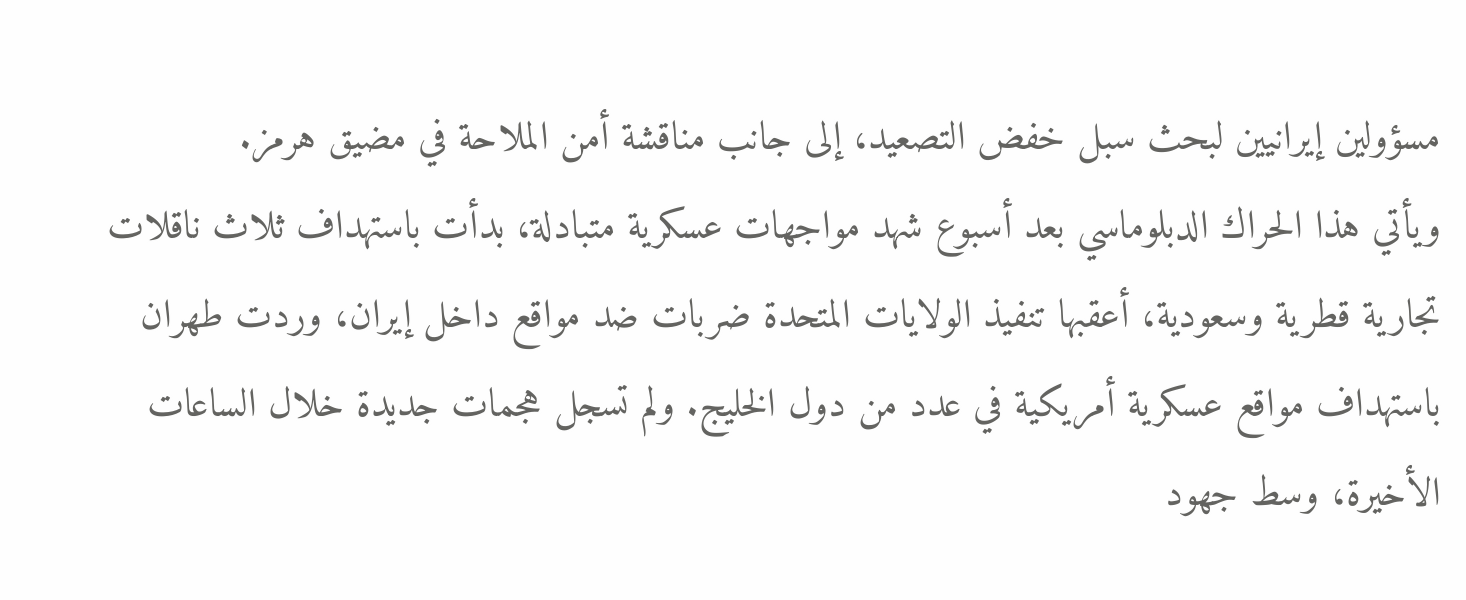مسؤولين إيرانيين لبحث سبل خفض التصعيد، إلى جانب مناقشة أمن الملاحة في مضيق هرمز.
ويأتي هذا الحراك الدبلوماسي بعد أسبوع شهد مواجهات عسكرية متبادلة، بدأت باستهداف ثلاث ناقلات تجارية قطرية وسعودية، أعقبها تنفيذ الولايات المتحدة ضربات ضد مواقع داخل إيران، وردت طهران باستهداف مواقع عسكرية أمريكية في عدد من دول الخليج. ولم تسجل هجمات جديدة خلال الساعات الأخيرة، وسط جهود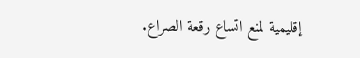إقليمية لمنع اتساع رقعة الصراع.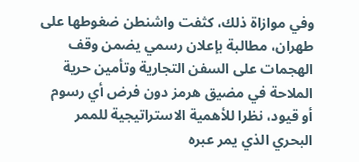وفي موازاة ذلك، كثفت واشنطن ضغوطها على طهران، مطالبة بإعلان رسمي يضمن وقف الهجمات على السفن التجارية وتأمين حرية الملاحة في مضيق هرمز دون فرض أي رسوم أو قيود، نظرا للأهمية الاستراتيجية للممر البحري الذي يمر عبره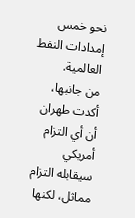نحو خمس إمدادات النفط العالمية.
من جانبها، أكدت طهران أن أي التزام أمريكي سيقابله التزام مماثل، لكنها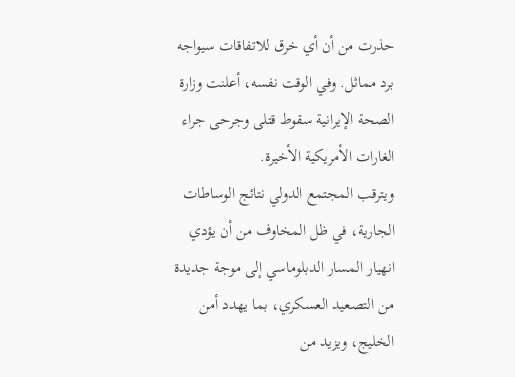حذرت من أن أي خرق للاتفاقات سيواجه برد مماثل. وفي الوقت نفسه، أعلنت وزارة الصحة الإيرانية سقوط قتلى وجرحى جراء الغارات الأمريكية الأخيرة.
ويترقب المجتمع الدولي نتائج الوساطات الجارية، في ظل المخاوف من أن يؤدي انهيار المسار الدبلوماسي إلى موجة جديدة من التصعيد العسكري، بما يهدد أمن الخليج، ويزيد من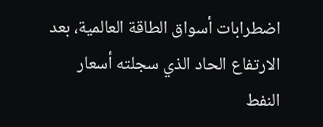اضطرابات أسواق الطاقة العالمية، بعد الارتفاع الحاد الذي سجلته أسعار النفط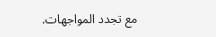مع تجدد المواجهات.